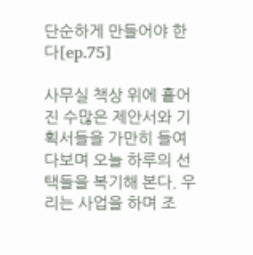단순하게 만들어야 한다[ep.75]

사무실 책상 위에 흩어진 수많은 제안서와 기획서들을 가만히 들여다보며 오늘 하루의 선택들을 복기해 본다. 우리는 사업을 하며 조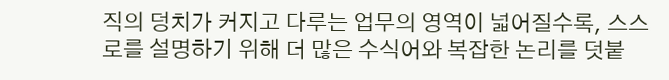직의 덩치가 커지고 다루는 업무의 영역이 넓어질수록, 스스로를 설명하기 위해 더 많은 수식어와 복잡한 논리를 덧붙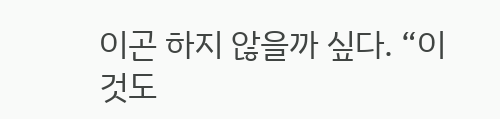이곤 하지 않을까 싶다. “이것도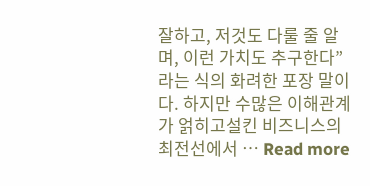잘하고, 저것도 다룰 줄 알며, 이런 가치도 추구한다”라는 식의 화려한 포장 말이다. 하지만 수많은 이해관계가 얽히고설킨 비즈니스의 최전선에서 … Read more